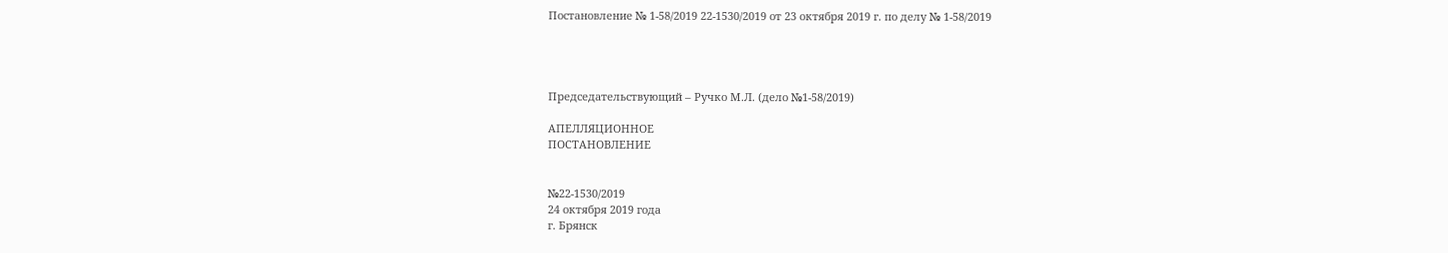Постановление № 1-58/2019 22-1530/2019 от 23 октября 2019 г. по делу № 1-58/2019




Председательствующий – Ручко М.Л. (дело №1-58/2019)

АПЕЛЛЯЦИОННОЕ
ПОСТАНОВЛЕНИЕ


№22-1530/2019
24 октября 2019 года
г. Брянск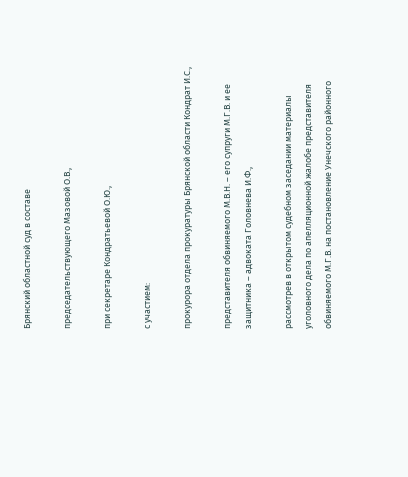Брянский областной суд в составе

председательствующего Мазовой О.В.,

при секретаре Кондратьевой О.Ю.,

с участием:

прокурора отдела прокуратуры Брянской области Кондрат И.С.,

представителя обвиняемого М.В.Н. – его супруги М.Г.В. и ее защитника – адвоката Головнева И.Ф.,

рассмотрев в открытом судебном заседании материалы уголовного дела по апелляционной жалобе представителя обвиняемого М.Г.В. на постановление Унечского районного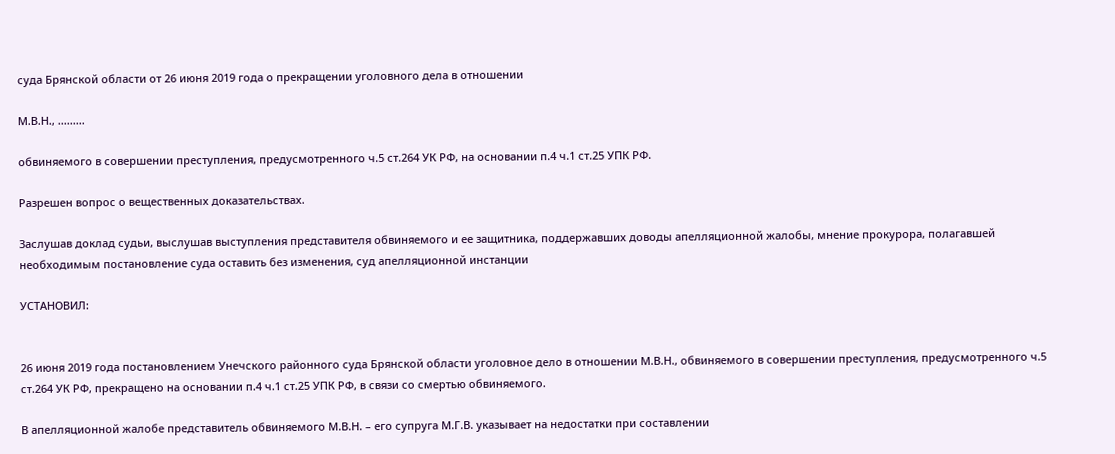суда Брянской области от 26 июня 2019 года о прекращении уголовного дела в отношении

М.В.Н., .........

обвиняемого в совершении преступления, предусмотренного ч.5 ст.264 УК РФ, на основании п.4 ч.1 ст.25 УПК РФ.

Разрешен вопрос о вещественных доказательствах.

Заслушав доклад судьи, выслушав выступления представителя обвиняемого и ее защитника, поддержавших доводы апелляционной жалобы, мнение прокурора, полагавшей необходимым постановление суда оставить без изменения, суд апелляционной инстанции

УСТАНОВИЛ:


26 июня 2019 года постановлением Унечского районного суда Брянской области уголовное дело в отношении М.В.Н., обвиняемого в совершении преступления, предусмотренного ч.5 ст.264 УК РФ, прекращено на основании п.4 ч.1 ст.25 УПК РФ, в связи со смертью обвиняемого.

В апелляционной жалобе представитель обвиняемого М.В.Н. – его супруга М.Г.В. указывает на недостатки при составлении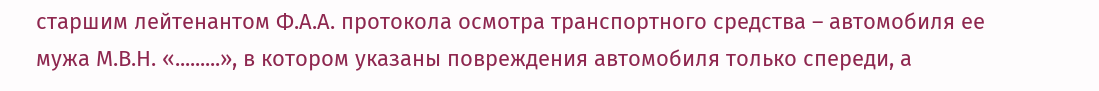старшим лейтенантом Ф.А.А. протокола осмотра транспортного средства – автомобиля ее мужа М.В.Н. «.........», в котором указаны повреждения автомобиля только спереди, а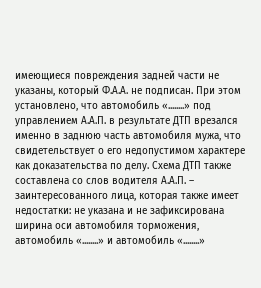имеющиеся повреждения задней части не указаны, который Ф.А.А. не подписан. При этом установлено, что автомобиль «........» под управлением А.А.П. в результате ДТП врезался именно в заднюю часть автомобиля мужа, что свидетельствует о его недопустимом характере как доказательства по делу. Схема ДТП также составлена со слов водителя А.А.П. – заинтересованного лица, которая также имеет недостатки: не указана и не зафиксирована ширина оси автомобиля торможения, автомобиль «........» и автомобиль «........»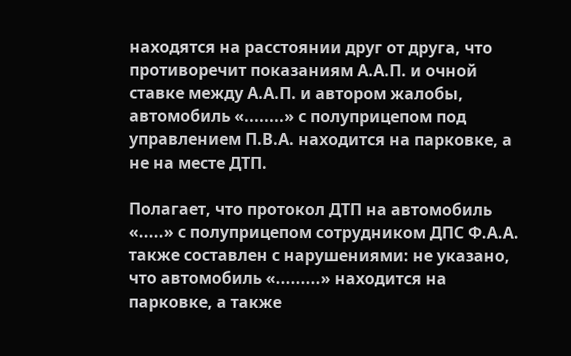находятся на расстоянии друг от друга, что противоречит показаниям А.А.П. и очной ставке между А.А.П. и автором жалобы, автомобиль «........» с полуприцепом под управлением П.В.А. находится на парковке, а не на месте ДТП.

Полагает, что протокол ДТП на автомобиль «.....» с полуприцепом сотрудником ДПС Ф.А.А. также составлен с нарушениями: не указано, что автомобиль «.........» находится на парковке, а также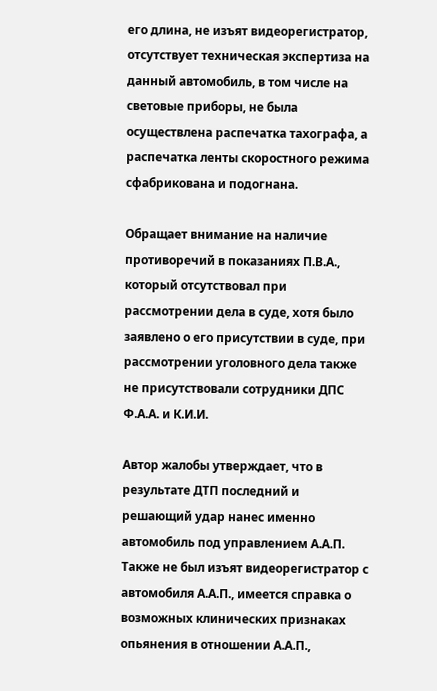его длина, не изъят видеорегистратор, отсутствует техническая экспертиза на данный автомобиль, в том числе на световые приборы, не была осуществлена распечатка тахографа, а распечатка ленты скоростного режима сфабрикована и подогнана.

Обращает внимание на наличие противоречий в показаниях П.В.А., который отсутствовал при рассмотрении дела в суде, хотя было заявлено о его присутствии в суде, при рассмотрении уголовного дела также не присутствовали сотрудники ДПС Ф.А.А. и К.И.И.

Автор жалобы утверждает, что в результате ДТП последний и решающий удар нанес именно автомобиль под управлением А.А.П. Также не был изъят видеорегистратор с автомобиля А.А.П., имеется справка о возможных клинических признаках опьянения в отношении А.А.П.,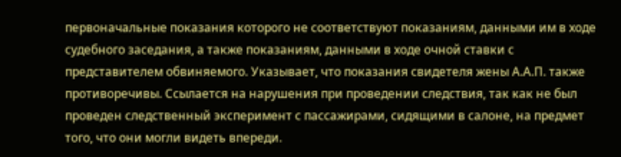первоначальные показания которого не соответствуют показаниям, данными им в ходе судебного заседания, а также показаниям, данными в ходе очной ставки с представителем обвиняемого. Указывает, что показания свидетеля жены А.А.П. также противоречивы. Ссылается на нарушения при проведении следствия, так как не был проведен следственный эксперимент с пассажирами, сидящими в салоне, на предмет того, что они могли видеть впереди.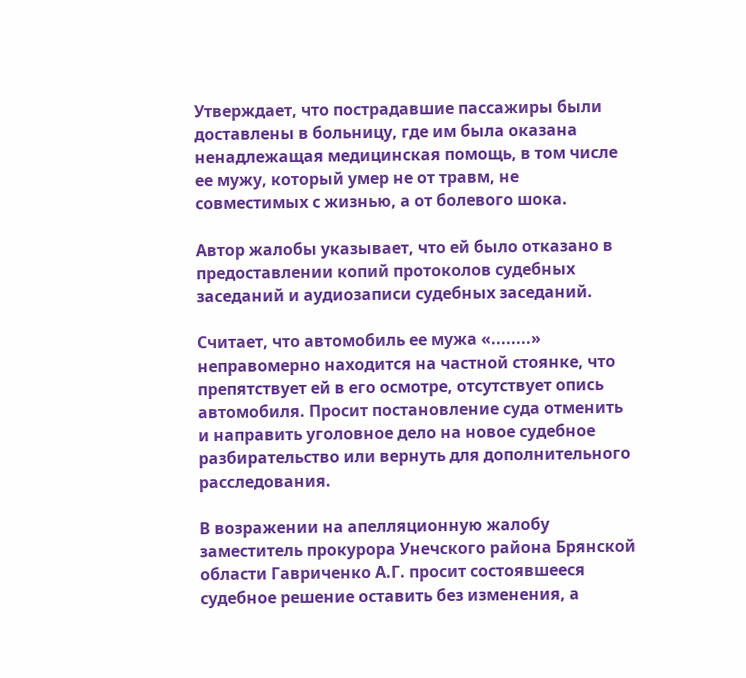Утверждает, что пострадавшие пассажиры были доставлены в больницу, где им была оказана ненадлежащая медицинская помощь, в том числе ее мужу, который умер не от травм, не совместимых с жизнью, а от болевого шока.

Автор жалобы указывает, что ей было отказано в предоставлении копий протоколов судебных заседаний и аудиозаписи судебных заседаний.

Считает, что автомобиль ее мужа «........» неправомерно находится на частной стоянке, что препятствует ей в его осмотре, отсутствует опись автомобиля. Просит постановление суда отменить и направить уголовное дело на новое судебное разбирательство или вернуть для дополнительного расследования.

В возражении на апелляционную жалобу заместитель прокурора Унечского района Брянской области Гавриченко А.Г. просит состоявшееся судебное решение оставить без изменения, а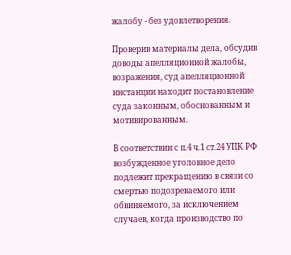жалобу - без удовлетворения.

Проверив материалы дела, обсудив доводы апелляционной жалобы, возражения, суд апелляционной инстанции находит постановление суда законным, обоснованным и мотивированным.

В соответствии с п.4 ч.1 ст.24 УПК РФ возбужденное уголовное дело подлежит прекращению в связи со смертью подозреваемого или обвиняемого, за исключением случаев, когда производство по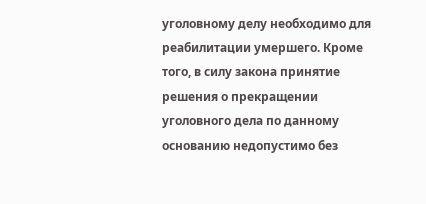уголовному делу необходимо для реабилитации умершего. Кроме того, в силу закона принятие решения о прекращении уголовного дела по данному основанию недопустимо без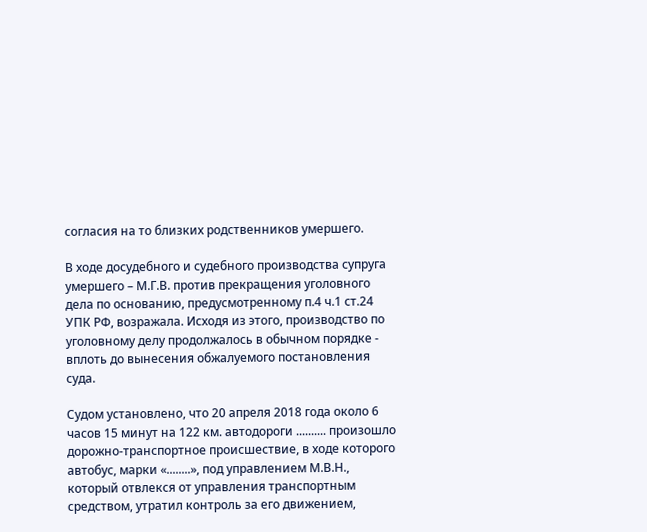согласия на то близких родственников умершего.

В ходе досудебного и судебного производства супруга умершего – М.Г.В. против прекращения уголовного дела по основанию, предусмотренному п.4 ч.1 ст.24 УПК РФ, возражала. Исходя из этого, производство по уголовному делу продолжалось в обычном порядке - вплоть до вынесения обжалуемого постановления суда.

Судом установлено, что 20 апреля 2018 года около 6 часов 15 минут на 122 км. автодороги .......... произошло дорожно-транспортное происшествие, в ходе которого автобус, марки «........», под управлением М.В.Н., который отвлекся от управления транспортным средством, утратил контроль за его движением,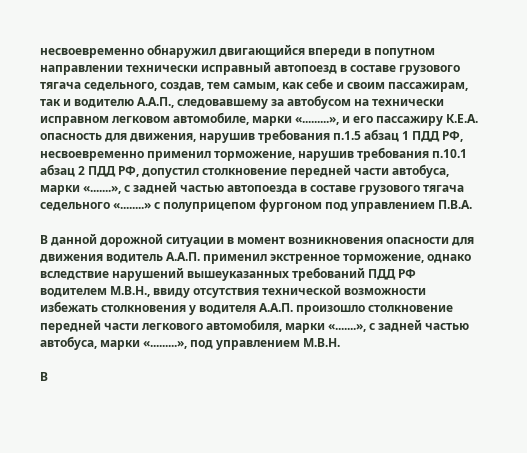несвоевременно обнаружил двигающийся впереди в попутном направлении технически исправный автопоезд в составе грузового тягача седельного, создав, тем самым, как себе и своим пассажирам, так и водителю А.А.П., следовавшему за автобусом на технически исправном легковом автомобиле, марки «.........», и его пассажиру К.Е.А. опасность для движения, нарушив требования п.1.5 абзац 1 ПДД РФ, несвоевременно применил торможение, нарушив требования п.10.1 абзац 2 ПДД РФ, допустил столкновение передней части автобуса, марки «.......», с задней частью автопоезда в составе грузового тягача седельного «........» с полуприцепом фургоном под управлением П.В.А.

В данной дорожной ситуации в момент возникновения опасности для движения водитель А.А.П. применил экстренное торможение, однако вследствие нарушений вышеуказанных требований ПДД РФ водителем М.В.Н., ввиду отсутствия технической возможности избежать столкновения у водителя А.А.П. произошло столкновение передней части легкового автомобиля, марки «.......», с задней частью автобуса, марки «.........», под управлением М.В.Н.

В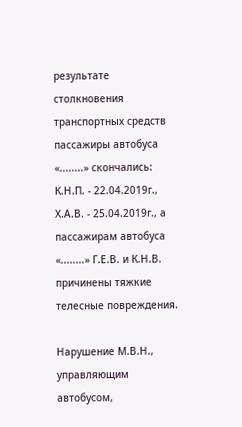результате столкновения транспортных средств пассажиры автобуса «........» скончались: К.Н.П. - 22.04.2019г., Х.А.В. - 25.04.2019г., а пассажирам автобуса «........» Г.Е.В. и К.Н.В. причинены тяжкие телесные повреждения.

Нарушение М.В.Н., управляющим автобусом,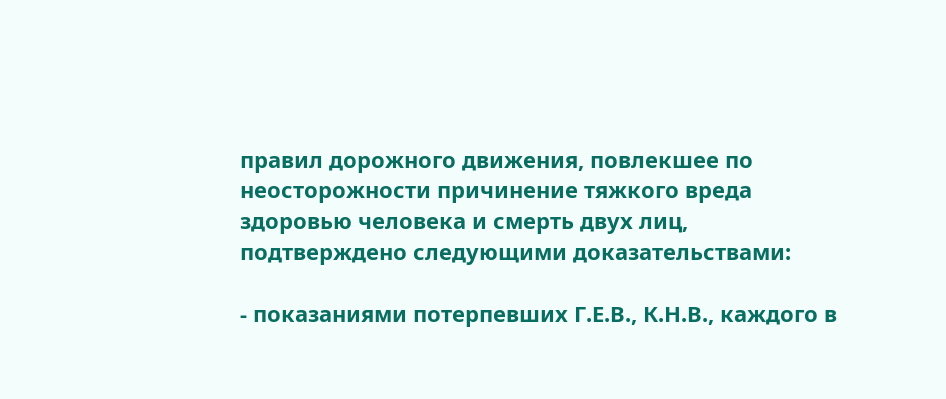правил дорожного движения, повлекшее по неосторожности причинение тяжкого вреда здоровью человека и смерть двух лиц, подтверждено следующими доказательствами:

- показаниями потерпевших Г.Е.В., К.Н.В., каждого в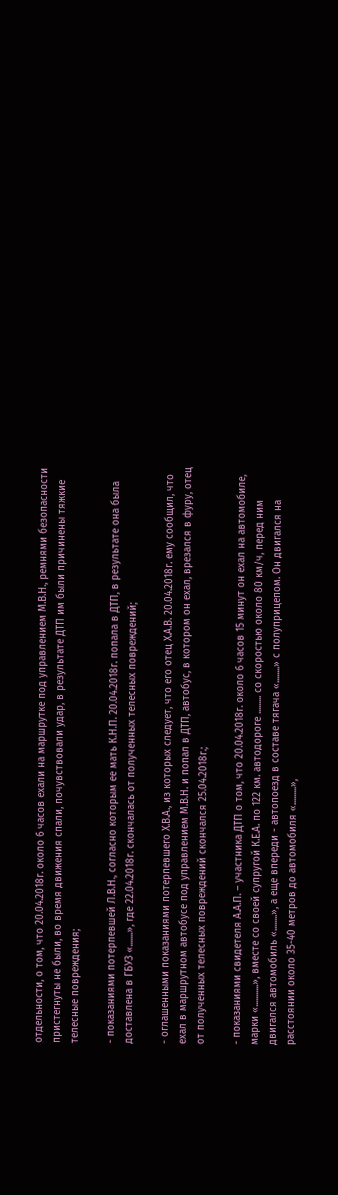отдельности, о том, что 20.04.2018г. около 6 часов ехали на маршрутке под управлением М.В.Н., ремнями безопасности пристегнуты не были, во время движения спали, почувствовали удар, в результате ДТП им были причинены тяжкие телесные повреждения;

- показаниями потерпевшей Л.В.Н., согласно которым ее мать К.Н.П. 20.04.2018г. попала в ДТП, в результате она была доставлена в ГБУЗ «.......», где 22.04.2018г. скончалась от полученных телесных повреждений;

- оглашенными показаниями потерпевшего Х.В.А., из которых следует, что его отец Х.А.В. 20.04.2018г. ему сообщил, что ехал в маршрутном автобусе под управлением М.В.Н. и попал в ДТП, автобус, в котором он ехал, врезался в фуру, отец от полученных телесных повреждений скончался 25.04.2018г.;

- показаниями свидетеля А.А.П. – участника ДТП о том, что 20.04.2018г. около 6 часов 15 минут он ехал на автомобиле, марки «...........», вместе со своей супругой К.Е.А. по 122 км. автодороге ......... со скоростью около 80 км/ч, перед ним двигался автомобиль «........», а еще впереди - автопоезд в составе тягача «........» с полуприцепом. Он двигался на расстоянии около 35-40 метров до автомобиля «.........»,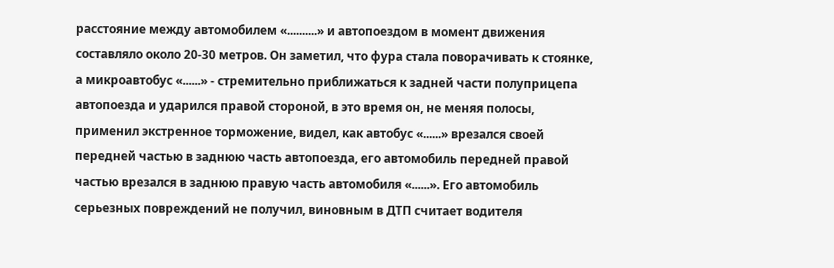расстояние между автомобилем «..........» и автопоездом в момент движения составляло около 20-30 метров. Он заметил, что фура стала поворачивать к стоянке, а микроавтобус «......» - стремительно приближаться к задней части полуприцепа автопоезда и ударился правой стороной, в это время он, не меняя полосы, применил экстренное торможение, видел, как автобус «......» врезался своей передней частью в заднюю часть автопоезда, его автомобиль передней правой частью врезался в заднюю правую часть автомобиля «......». Его автомобиль серьезных повреждений не получил, виновным в ДТП считает водителя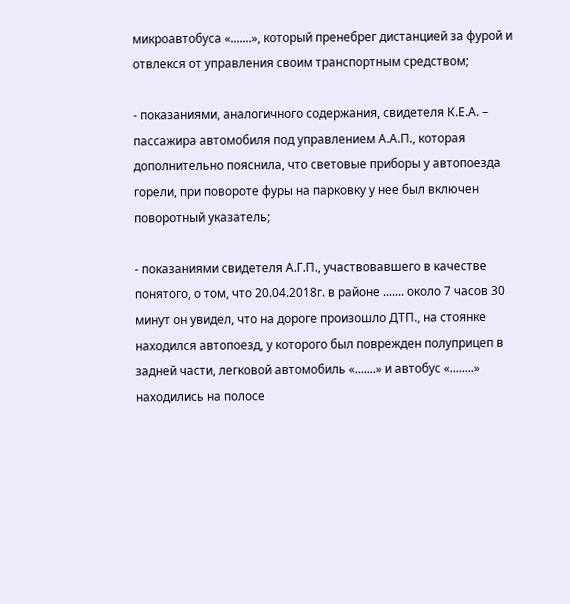микроавтобуса «.......», который пренебрег дистанцией за фурой и отвлекся от управления своим транспортным средством;

- показаниями, аналогичного содержания, свидетеля К.Е.А. – пассажира автомобиля под управлением А.А.П., которая дополнительно пояснила, что световые приборы у автопоезда горели, при повороте фуры на парковку у нее был включен поворотный указатель;

- показаниями свидетеля А.Г.П., участвовавшего в качестве понятого, о том, что 20.04.2018г. в районе ....... около 7 часов 30 минут он увидел, что на дороге произошло ДТП., на стоянке находился автопоезд, у которого был поврежден полуприцеп в задней части, легковой автомобиль «.......» и автобус «........» находились на полосе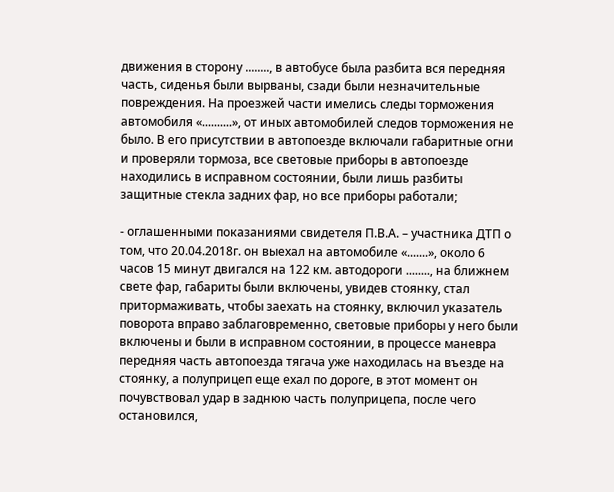движения в сторону ........, в автобусе была разбита вся передняя часть, сиденья были вырваны, сзади были незначительные повреждения. На проезжей части имелись следы торможения автомобиля «..........», от иных автомобилей следов торможения не было. В его присутствии в автопоезде включали габаритные огни и проверяли тормоза, все световые приборы в автопоезде находились в исправном состоянии, были лишь разбиты защитные стекла задних фар, но все приборы работали;

- оглашенными показаниями свидетеля П.В.А. – участника ДТП о том, что 20.04.2018г. он выехал на автомобиле «.......», около 6 часов 15 минут двигался на 122 км. автодороги ........, на ближнем свете фар, габариты были включены, увидев стоянку, стал притормаживать, чтобы заехать на стоянку, включил указатель поворота вправо заблаговременно, световые приборы у него были включены и были в исправном состоянии, в процессе маневра передняя часть автопоезда тягача уже находилась на въезде на стоянку, а полуприцеп еще ехал по дороге, в этот момент он почувствовал удар в заднюю часть полуприцепа, после чего остановился,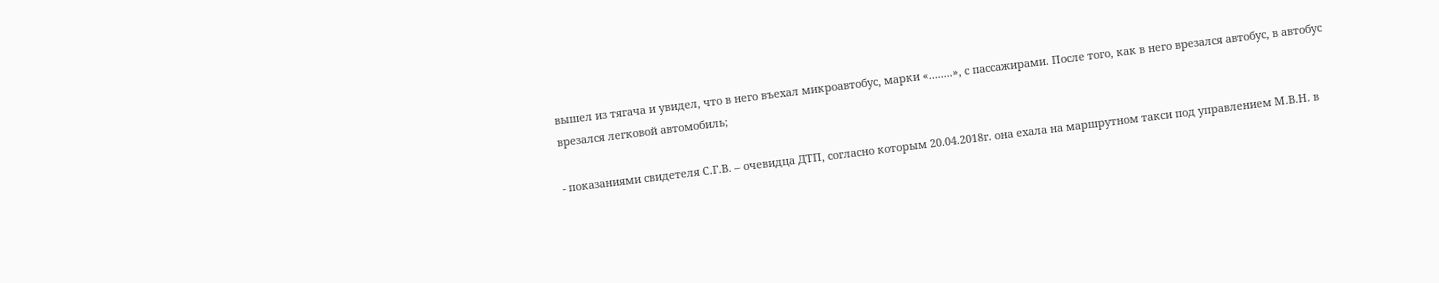вышел из тягача и увидел, что в него въехал микроавтобус, марки «........», с пассажирами. После того, как в него врезался автобус, в автобус врезался легковой автомобиль;

- показаниями свидетеля С.Г.В. – очевидца ДТП, согласно которым 20.04.2018г. она ехала на маршрутном такси под управлением М.В.Н. в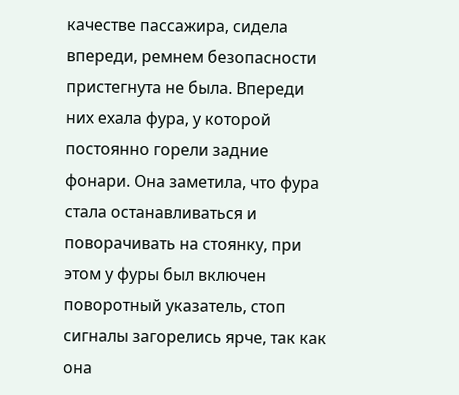качестве пассажира, сидела впереди, ремнем безопасности пристегнута не была. Впереди них ехала фура, у которой постоянно горели задние фонари. Она заметила, что фура стала останавливаться и поворачивать на стоянку, при этом у фуры был включен поворотный указатель, стоп сигналы загорелись ярче, так как она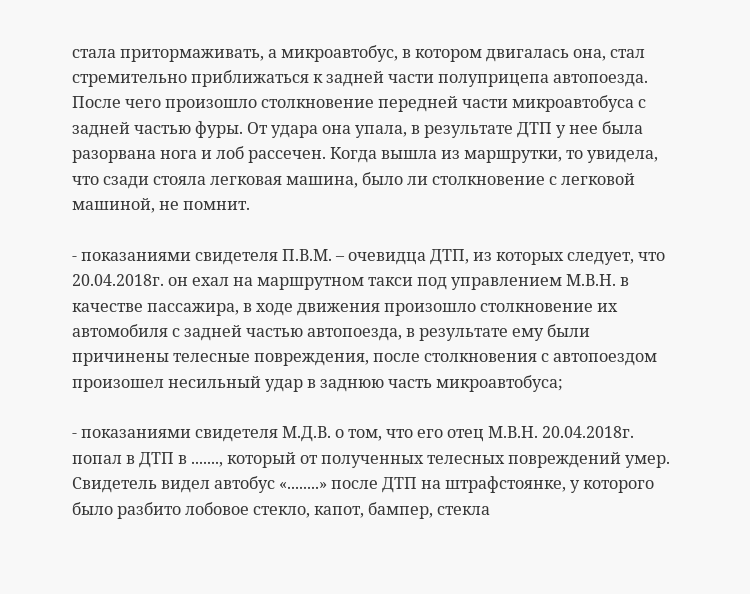стала притормаживать, а микроавтобус, в котором двигалась она, стал стремительно приближаться к задней части полуприцепа автопоезда. После чего произошло столкновение передней части микроавтобуса с задней частью фуры. От удара она упала, в результате ДТП у нее была разорвана нога и лоб рассечен. Когда вышла из маршрутки, то увидела, что сзади стояла легковая машина, было ли столкновение с легковой машиной, не помнит.

- показаниями свидетеля П.В.М. – очевидца ДТП, из которых следует, что 20.04.2018г. он ехал на маршрутном такси под управлением М.В.Н. в качестве пассажира, в ходе движения произошло столкновение их автомобиля с задней частью автопоезда, в результате ему были причинены телесные повреждения, после столкновения с автопоездом произошел несильный удар в заднюю часть микроавтобуса;

- показаниями свидетеля М.Д.В. о том, что его отец М.В.Н. 20.04.2018г. попал в ДТП в ......., который от полученных телесных повреждений умер. Свидетель видел автобус «........» после ДТП на штрафстоянке, у которого было разбито лобовое стекло, капот, бампер, стекла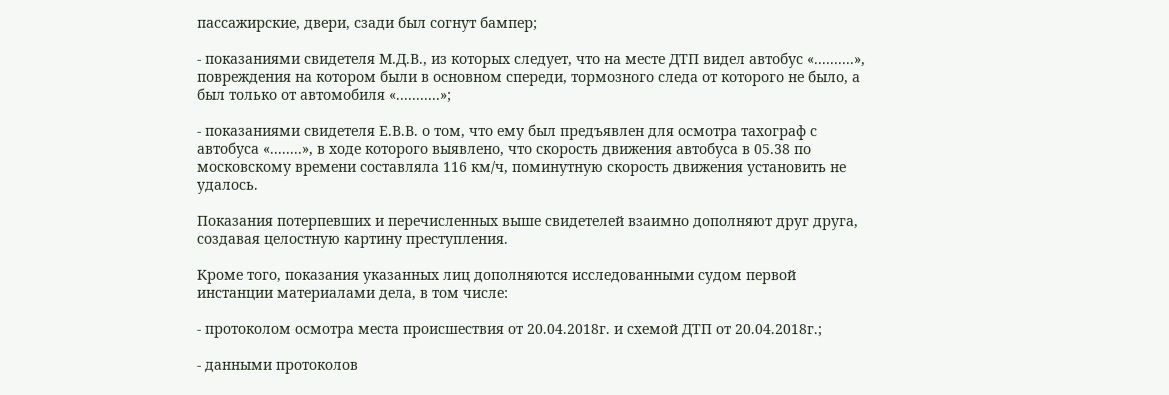пассажирские, двери, сзади был согнут бампер;

- показаниями свидетеля М.Д.В., из которых следует, что на месте ДТП видел автобус «..........», повреждения на котором были в основном спереди, тормозного следа от которого не было, а был только от автомобиля «...........»;

- показаниями свидетеля Е.В.В. о том, что ему был предъявлен для осмотра тахограф с автобуса «........», в ходе которого выявлено, что скорость движения автобуса в 05.38 по московскому времени составляла 116 км/ч, поминутную скорость движения установить не удалось.

Показания потерпевших и перечисленных выше свидетелей взаимно дополняют друг друга, создавая целостную картину преступления.

Кроме того, показания указанных лиц дополняются исследованными судом первой инстанции материалами дела, в том числе:

- протоколом осмотра места происшествия от 20.04.2018г. и схемой ДТП от 20.04.2018г.;

- данными протоколов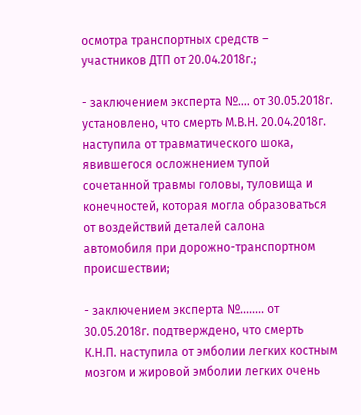осмотра транспортных средств – участников ДТП от 20.04.2018г.;

- заключением эксперта №.... от 30.05.2018г. установлено, что смерть М.В.Н. 20.04.2018г. наступила от травматического шока, явившегося осложнением тупой сочетанной травмы головы, туловища и конечностей, которая могла образоваться от воздействий деталей салона автомобиля при дорожно-транспортном происшествии;

- заключением эксперта №........ от 30.05.2018г. подтверждено, что смерть К.Н.П. наступила от эмболии легких костным мозгом и жировой эмболии легких очень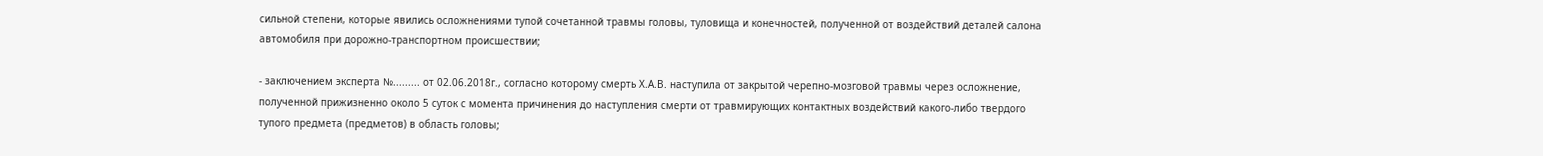сильной степени, которые явились осложнениями тупой сочетанной травмы головы, туловища и конечностей, полученной от воздействий деталей салона автомобиля при дорожно-транспортном происшествии;

- заключением эксперта №......... от 02.06.2018г., согласно которому смерть Х.А.В. наступила от закрытой черепно-мозговой травмы через осложнение, полученной прижизненно около 5 суток с момента причинения до наступления смерти от травмирующих контактных воздействий какого-либо твердого тупого предмета (предметов) в область головы;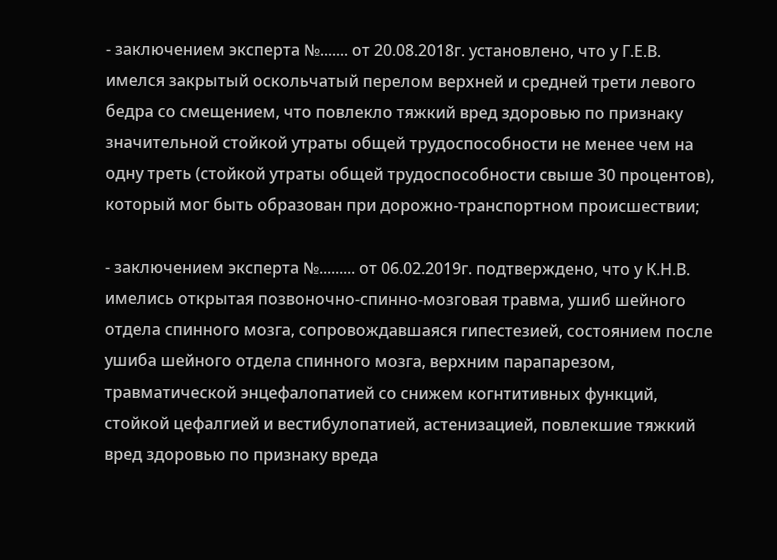- заключением эксперта №....... от 20.08.2018г. установлено, что у Г.Е.В. имелся закрытый оскольчатый перелом верхней и средней трети левого бедра со смещением, что повлекло тяжкий вред здоровью по признаку значительной стойкой утраты общей трудоспособности не менее чем на одну треть (стойкой утраты общей трудоспособности свыше 30 процентов), который мог быть образован при дорожно-транспортном происшествии;

- заключением эксперта №......... от 06.02.2019г. подтверждено, что у К.Н.В. имелись открытая позвоночно-спинно-мозговая травма, ушиб шейного отдела спинного мозга, сопровождавшаяся гипестезией, состоянием после ушиба шейного отдела спинного мозга, верхним парапарезом, травматической энцефалопатией со снижем когнтитивных функций, стойкой цефалгией и вестибулопатией, астенизацией, повлекшие тяжкий вред здоровью по признаку вреда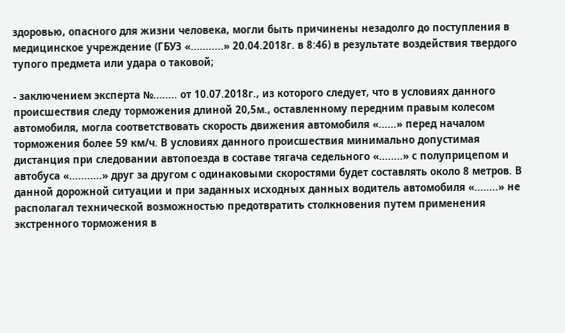здоровью, опасного для жизни человека, могли быть причинены незадолго до поступления в медицинское учреждение (ГБУЗ «...........» 20.04.2018г. в 8:46) в результате воздействия твердого тупого предмета или удара о таковой;

- заключением эксперта №........ от 10.07.2018г., из которого следует, что в условиях данного происшествия следу торможения длиной 20,5м., оставленному передним правым колесом автомобиля, могла соответствовать скорость движения автомобиля «......» перед началом торможения более 59 км/ч. В условиях данного происшествия минимально допустимая дистанция при следовании автопоезда в составе тягача седельного «........» с полуприцепом и автобуса «...........» друг за другом с одинаковыми скоростями будет составлять около 8 метров. В данной дорожной ситуации и при заданных исходных данных водитель автомобиля «........» не располагал технической возможностью предотвратить столкновения путем применения экстренного торможения в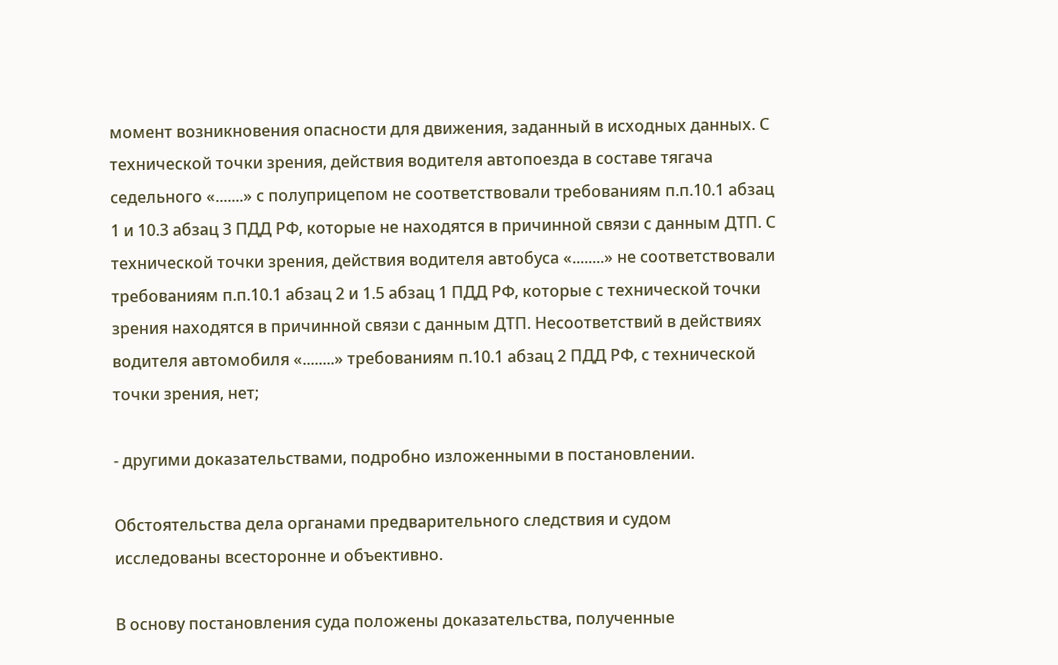момент возникновения опасности для движения, заданный в исходных данных. С технической точки зрения, действия водителя автопоезда в составе тягача седельного «.......» с полуприцепом не соответствовали требованиям п.п.10.1 абзац 1 и 10.3 абзац 3 ПДД РФ, которые не находятся в причинной связи с данным ДТП. С технической точки зрения, действия водителя автобуса «........» не соответствовали требованиям п.п.10.1 абзац 2 и 1.5 абзац 1 ПДД РФ, которые с технической точки зрения находятся в причинной связи с данным ДТП. Несоответствий в действиях водителя автомобиля «........» требованиям п.10.1 абзац 2 ПДД РФ, с технической точки зрения, нет;

- другими доказательствами, подробно изложенными в постановлении.

Обстоятельства дела органами предварительного следствия и судом исследованы всесторонне и объективно.

В основу постановления суда положены доказательства, полученные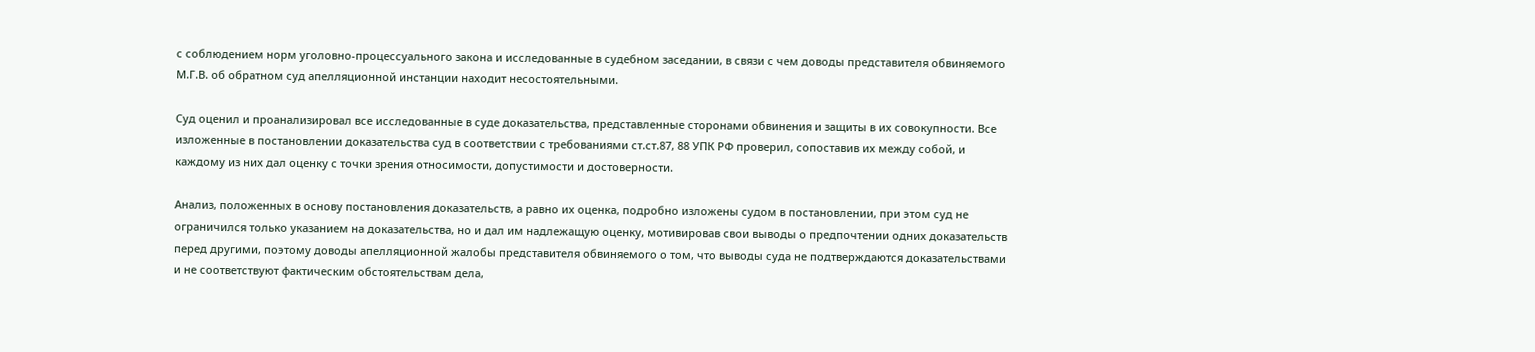с соблюдением норм уголовно-процессуального закона и исследованные в судебном заседании, в связи с чем доводы представителя обвиняемого М.Г.В. об обратном суд апелляционной инстанции находит несостоятельными.

Суд оценил и проанализировал все исследованные в суде доказательства, представленные сторонами обвинения и защиты в их совокупности. Все изложенные в постановлении доказательства суд в соответствии с требованиями ст.ст.87, 88 УПК РФ проверил, сопоставив их между собой, и каждому из них дал оценку с точки зрения относимости, допустимости и достоверности.

Анализ, положенных в основу постановления доказательств, а равно их оценка, подробно изложены судом в постановлении, при этом суд не ограничился только указанием на доказательства, но и дал им надлежащую оценку, мотивировав свои выводы о предпочтении одних доказательств перед другими, поэтому доводы апелляционной жалобы представителя обвиняемого о том, что выводы суда не подтверждаются доказательствами и не соответствуют фактическим обстоятельствам дела,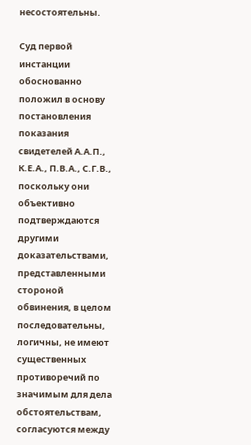несостоятельны.

Суд первой инстанции обоснованно положил в основу постановления показания свидетелей А.А.П., К.Е.А., П.В.А., С.Г.В., поскольку они объективно подтверждаются другими доказательствами, представленными стороной обвинения, в целом последовательны, логичны, не имеют существенных противоречий по значимым для дела обстоятельствам, согласуются между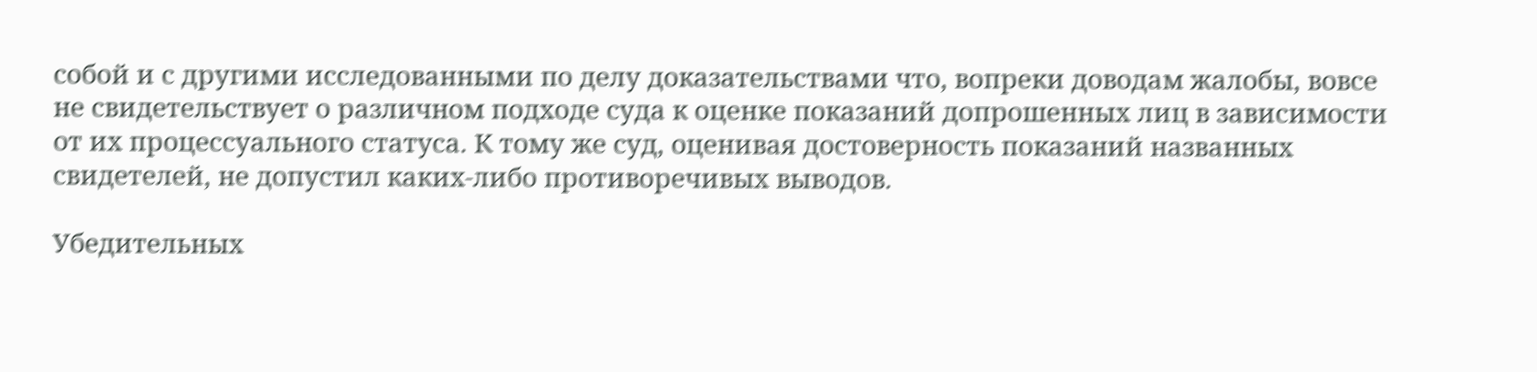собой и с другими исследованными по делу доказательствами что, вопреки доводам жалобы, вовсе не свидетельствует о различном подходе суда к оценке показаний допрошенных лиц в зависимости от их процессуального статуса. К тому же суд, оценивая достоверность показаний названных свидетелей, не допустил каких-либо противоречивых выводов.

Убедительных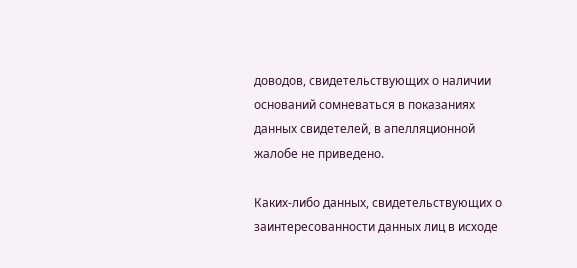доводов, свидетельствующих о наличии оснований сомневаться в показаниях данных свидетелей, в апелляционной жалобе не приведено.

Каких-либо данных, свидетельствующих о заинтересованности данных лиц в исходе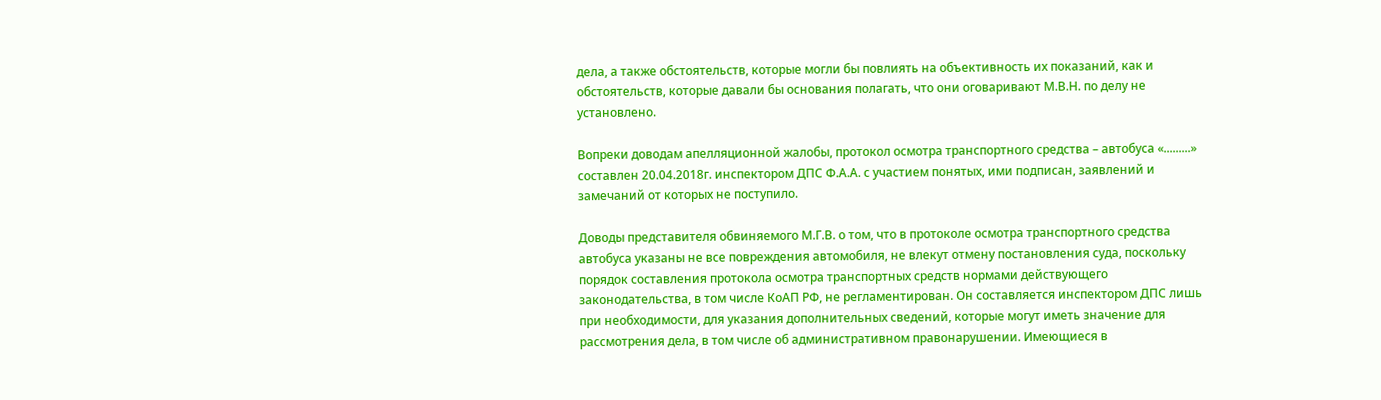дела, а также обстоятельств, которые могли бы повлиять на объективность их показаний, как и обстоятельств, которые давали бы основания полагать, что они оговаривают М.В.Н. по делу не установлено.

Вопреки доводам апелляционной жалобы, протокол осмотра транспортного средства – автобуса «.........» составлен 20.04.2018г. инспектором ДПС Ф.А.А. с участием понятых, ими подписан, заявлений и замечаний от которых не поступило.

Доводы представителя обвиняемого М.Г.В. о том, что в протоколе осмотра транспортного средства автобуса указаны не все повреждения автомобиля, не влекут отмену постановления суда, поскольку порядок составления протокола осмотра транспортных средств нормами действующего законодательства, в том числе КоАП РФ, не регламентирован. Он составляется инспектором ДПС лишь при необходимости, для указания дополнительных сведений, которые могут иметь значение для рассмотрения дела, в том числе об административном правонарушении. Имеющиеся в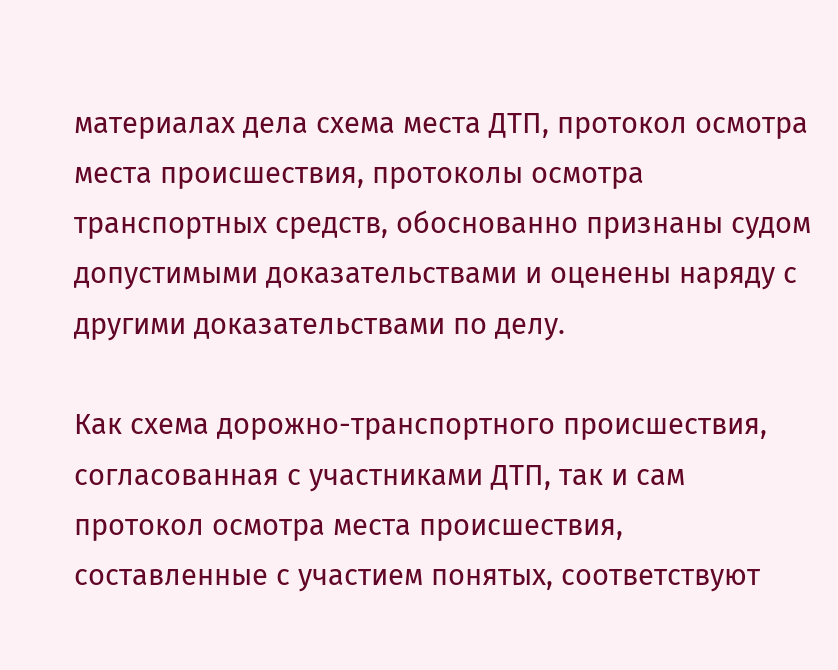материалах дела схема места ДТП, протокол осмотра места происшествия, протоколы осмотра транспортных средств, обоснованно признаны судом допустимыми доказательствами и оценены наряду с другими доказательствами по делу.

Как схема дорожно-транспортного происшествия, согласованная с участниками ДТП, так и сам протокол осмотра места происшествия, составленные с участием понятых, соответствуют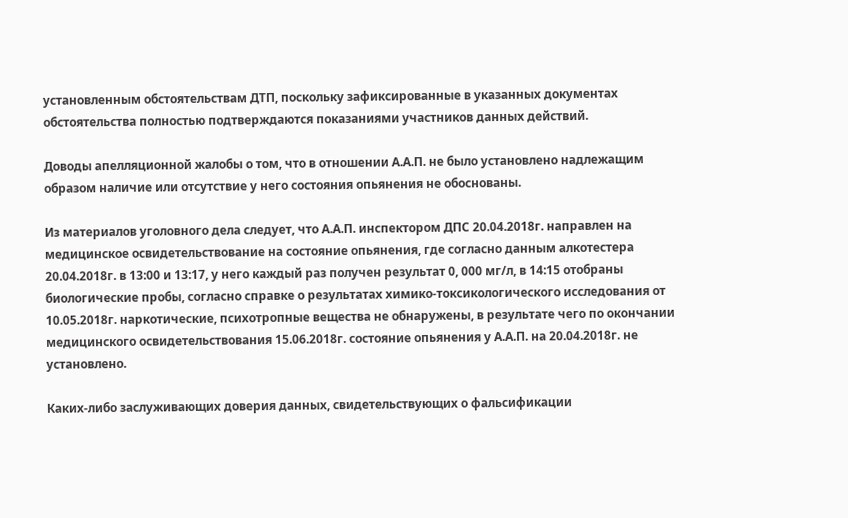установленным обстоятельствам ДТП, поскольку зафиксированные в указанных документах обстоятельства полностью подтверждаются показаниями участников данных действий.

Доводы апелляционной жалобы о том, что в отношении А.А.П. не было установлено надлежащим образом наличие или отсутствие у него состояния опьянения не обоснованы.

Из материалов уголовного дела следует, что А.А.П. инспектором ДПС 20.04.2018г. направлен на медицинское освидетельствование на состояние опьянения, где согласно данным алкотестера 20.04.2018г. в 13:00 и 13:17, у него каждый раз получен результат 0, 000 мг/л, в 14:15 отобраны биологические пробы, согласно справке о результатах химико-токсикологического исследования от 10.05.2018г. наркотические, психотропные вещества не обнаружены, в результате чего по окончании медицинского освидетельствования 15.06.2018г. состояние опьянения у А.А.П. на 20.04.2018г. не установлено.

Каких-либо заслуживающих доверия данных, свидетельствующих о фальсификации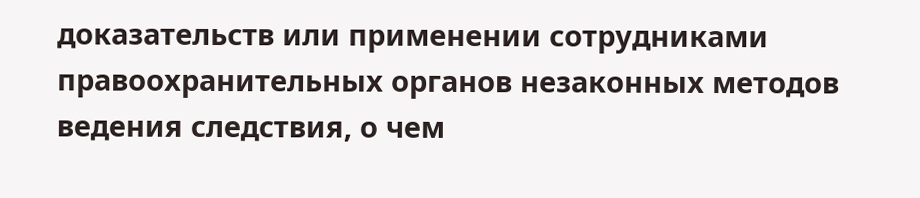доказательств или применении сотрудниками правоохранительных органов незаконных методов ведения следствия, о чем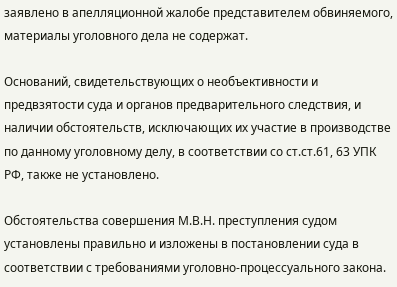заявлено в апелляционной жалобе представителем обвиняемого, материалы уголовного дела не содержат.

Оснований, свидетельствующих о необъективности и предвзятости суда и органов предварительного следствия, и наличии обстоятельств, исключающих их участие в производстве по данному уголовному делу, в соответствии со ст.ст.61, 63 УПК РФ, также не установлено.

Обстоятельства совершения М.В.Н. преступления судом установлены правильно и изложены в постановлении суда в соответствии с требованиями уголовно-процессуального закона.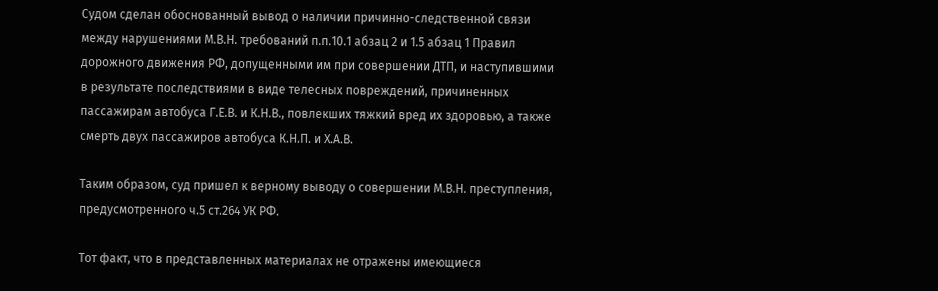Судом сделан обоснованный вывод о наличии причинно-следственной связи между нарушениями М.В.Н. требований п.п.10.1 абзац 2 и 1.5 абзац 1 Правил дорожного движения РФ, допущенными им при совершении ДТП, и наступившими в результате последствиями в виде телесных повреждений, причиненных пассажирам автобуса Г.Е.В. и К.Н.В., повлекших тяжкий вред их здоровью, а также смерть двух пассажиров автобуса К.Н.П. и Х.А.В.

Таким образом, суд пришел к верному выводу о совершении М.В.Н. преступления, предусмотренного ч.5 ст.264 УК РФ.

Тот факт, что в представленных материалах не отражены имеющиеся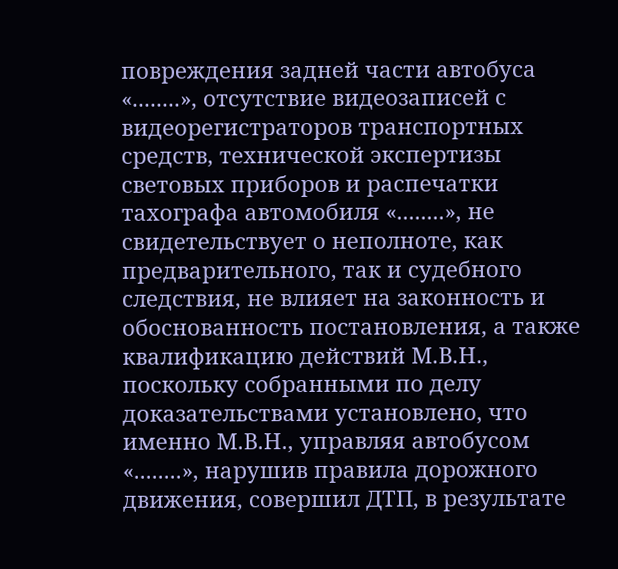повреждения задней части автобуса «........», отсутствие видеозаписей с видеорегистраторов транспортных средств, технической экспертизы световых приборов и распечатки тахографа автомобиля «........», не свидетельствует о неполноте, как предварительного, так и судебного следствия, не влияет на законность и обоснованность постановления, а также квалификацию действий М.В.Н., поскольку собранными по делу доказательствами установлено, что именно М.В.Н., управляя автобусом «........», нарушив правила дорожного движения, совершил ДТП, в результате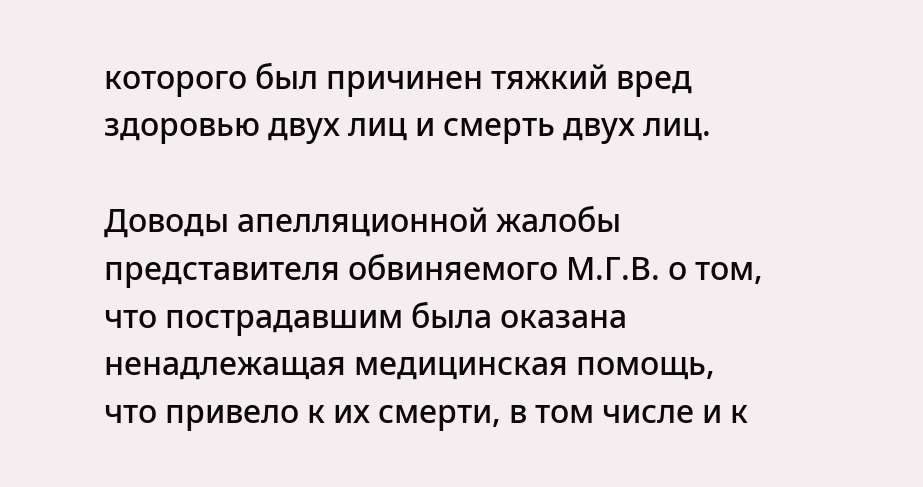которого был причинен тяжкий вред здоровью двух лиц и смерть двух лиц.

Доводы апелляционной жалобы представителя обвиняемого М.Г.В. о том, что пострадавшим была оказана ненадлежащая медицинская помощь, что привело к их смерти, в том числе и к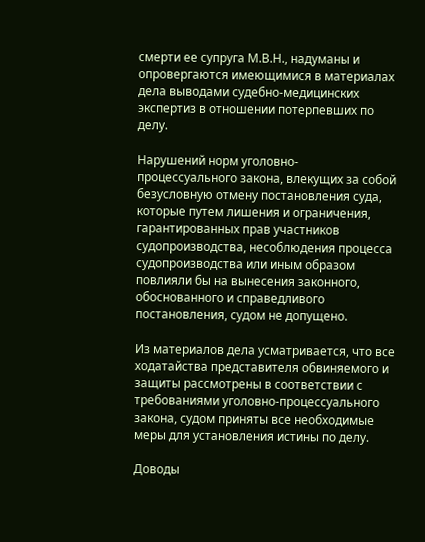смерти ее супруга М.В.Н., надуманы и опровергаются имеющимися в материалах дела выводами судебно-медицинских экспертиз в отношении потерпевших по делу.

Нарушений норм уголовно-процессуального закона, влекущих за собой безусловную отмену постановления суда, которые путем лишения и ограничения, гарантированных прав участников судопроизводства, несоблюдения процесса судопроизводства или иным образом повлияли бы на вынесения законного, обоснованного и справедливого постановления, судом не допущено.

Из материалов дела усматривается, что все ходатайства представителя обвиняемого и защиты рассмотрены в соответствии с требованиями уголовно-процессуального закона, судом приняты все необходимые меры для установления истины по делу.

Доводы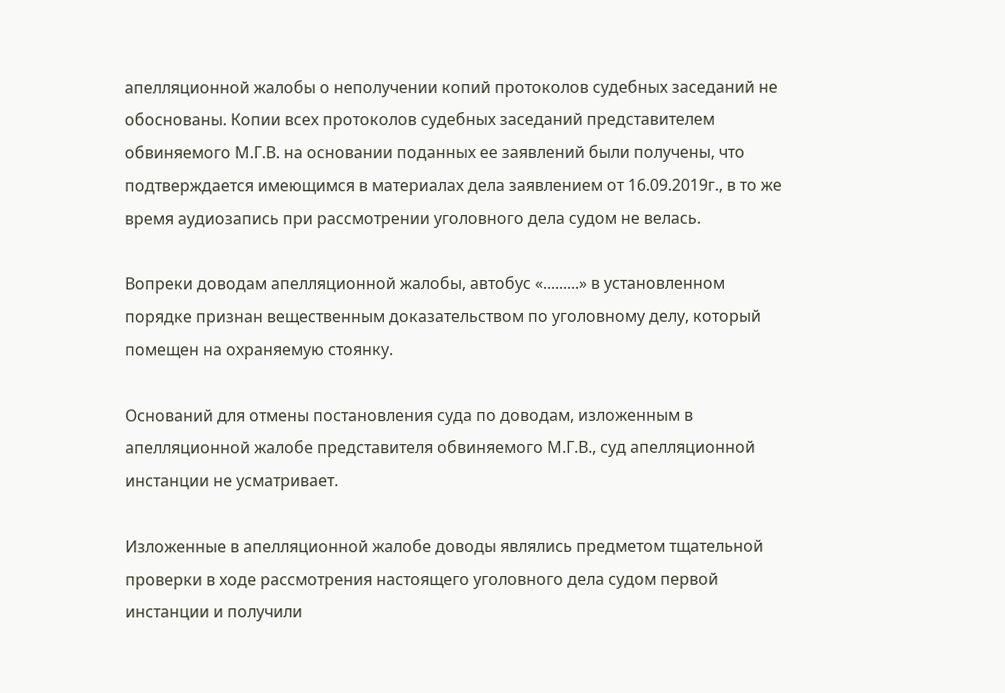апелляционной жалобы о неполучении копий протоколов судебных заседаний не обоснованы. Копии всех протоколов судебных заседаний представителем обвиняемого М.Г.В. на основании поданных ее заявлений были получены, что подтверждается имеющимся в материалах дела заявлением от 16.09.2019г., в то же время аудиозапись при рассмотрении уголовного дела судом не велась.

Вопреки доводам апелляционной жалобы, автобус «.........» в установленном порядке признан вещественным доказательством по уголовному делу, который помещен на охраняемую стоянку.

Оснований для отмены постановления суда по доводам, изложенным в апелляционной жалобе представителя обвиняемого М.Г.В., суд апелляционной инстанции не усматривает.

Изложенные в апелляционной жалобе доводы являлись предметом тщательной проверки в ходе рассмотрения настоящего уголовного дела судом первой инстанции и получили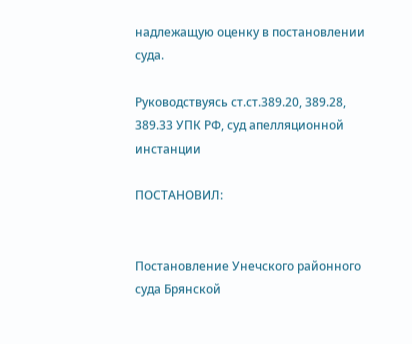надлежащую оценку в постановлении суда.

Руководствуясь ст.ст.389.20, 389.28, 389.33 УПК РФ, суд апелляционной инстанции

ПОСТАНОВИЛ:


Постановление Унечского районного суда Брянской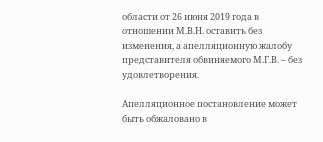области от 26 июня 2019 года в отношении М.В.Н. оставить без изменения, а апелляционную жалобу представителя обвиняемого М.Г.В. – без удовлетворения.

Апелляционное постановление может быть обжаловано в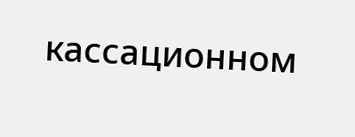кассационном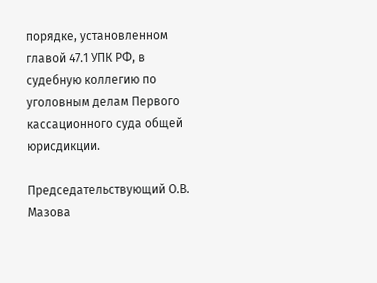порядке, установленном главой 47.1 УПК РФ, в судебную коллегию по уголовным делам Первого кассационного суда общей юрисдикции.

Председательствующий О.В. Мазова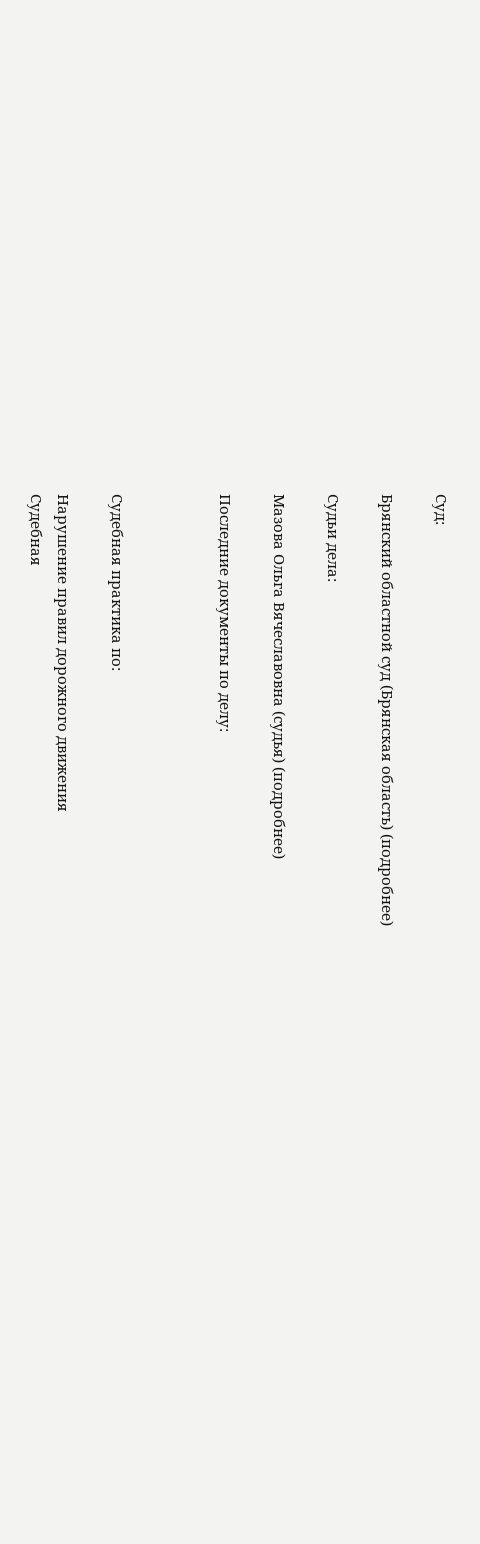Суд:

Брянский областной суд (Брянская область) (подробнее)

Судьи дела:

Мазова Ольга Вячеславовна (судья) (подробнее)

Последние документы по делу:



Судебная практика по:

Нарушение правил дорожного движения
Судебная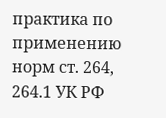практика по применению норм ст. 264, 264.1 УК РФ